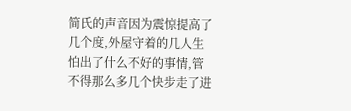简氏的声音因为震惊提高了几个度,外屋守着的几人生怕出了什么不好的事情,管不得那么多几个快步走了进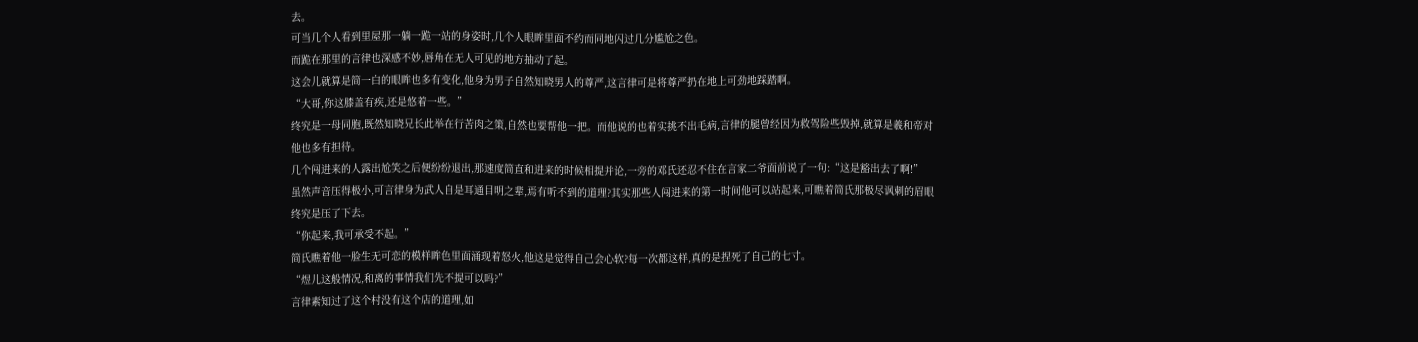去。
可当几个人看到里屋那一躺一跪一站的身姿时,几个人眼眸里面不约而同地闪过几分尴尬之色。
而跪在那里的言律也深感不妙,唇角在无人可见的地方抽动了起。
这会儿就算是简一白的眼眸也多有变化,他身为男子自然知晓男人的尊严,这言律可是将尊严扔在地上可劲地踩踏啊。
“大哥,你这膝盖有疾,还是悠着一些。”
终究是一母同胞,既然知晓兄长此举在行苦肉之策,自然也要帮他一把。而他说的也着实挑不出毛病,言律的腿曾经因为救驾险些毁掉,就算是羲和帝对他也多有担待。
几个闯进来的人露出尬笑之后便纷纷退出,那速度简直和进来的时候相提并论,一旁的邓氏还忍不住在言家二爷面前说了一句:“这是豁出去了啊!”
虽然声音压得极小,可言律身为武人自是耳通目明之辈,焉有听不到的道理?其实那些人闯进来的第一时间他可以站起来,可瞧着简氏那极尽讽刺的眉眼终究是压了下去。
“你起来,我可承受不起。”
简氏瞧着他一脸生无可恋的模样眸色里面涌现着怒火,他这是觉得自己会心软?每一次都这样,真的是捏死了自己的七寸。
“煜儿这般情况,和离的事情我们先不提可以吗?”
言律素知过了这个村没有这个店的道理,如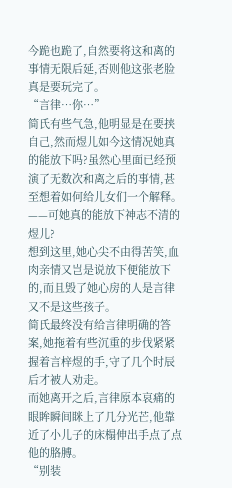今跪也跪了,自然要将这和离的事情无限后延,否则他这张老脸真是要玩完了。
“言律…你…”
简氏有些气急,他明显是在要挟自己,然而煜儿如今这情况她真的能放下吗?虽然心里面已经预演了无数次和离之后的事情,甚至想着如何给儿女们一个解释。
——可她真的能放下神志不清的煜儿?
想到这里,她心尖不由得苦笑,血肉亲情又岂是说放下便能放下的,而且毁了她心房的人是言律又不是这些孩子。
简氏最终没有给言律明确的答案,她拖着有些沉重的步伐紧紧握着言梓煜的手,守了几个时辰后才被人劝走。
而她离开之后,言律原本哀痛的眼眸瞬间眯上了几分光芒,他靠近了小儿子的床榻伸出手点了点他的胳膊。
“别装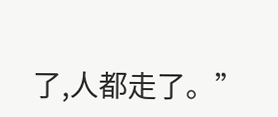了,人都走了。”